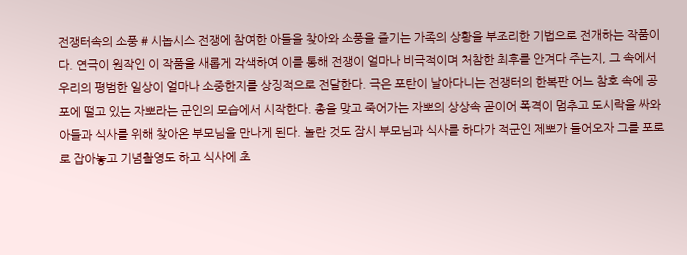전쟁터속의 소풍 # 시놉시스 전쟁에 참여한 아들을 찾아와 소풍을 즐기는 가족의 상황을 부조리한 기법으로 전개하는 작품이다. 연극이 원작인 이 작품을 새롭게 각색하여 이를 통해 전쟁이 얼마나 비극적이며 처참한 최후를 안겨다 주는지, 그 속에서 우리의 평범한 일상이 얼마나 소중한지를 상징적으로 전달한다. 극은 포탄이 날아다니는 전쟁터의 한복판 어느 참호 속에 공포에 떨고 있는 자뽀라는 군인의 모습에서 시작한다. 총을 맞고 죽어가는 자뽀의 상상속 곧이어 폭격이 멈추고 도시락을 싸와 아들과 식사를 위해 찾아온 부모님을 만나게 된다. 놀란 것도 잠시 부모님과 식사를 하다가 적군인 제뽀가 들어오자 그를 포로로 잡아놓고 기념촬영도 하고 식사에 초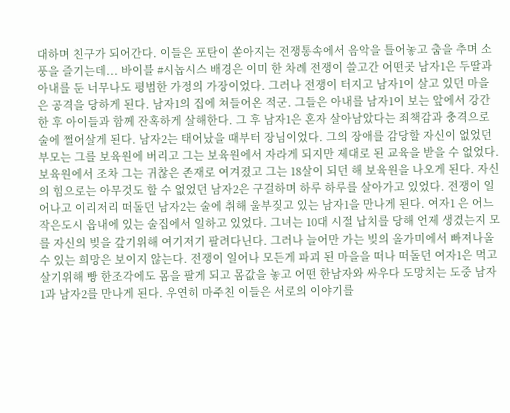대하며 친구가 되어간다. 이들은 포탄이 쏟아지는 전쟁통속에서 음악을 틀어놓고 춤을 추며 소풍을 즐기는데... 바이블 #시놉시스 배경은 이미 한 차례 전쟁이 쓸고간 어떤곳 남자1은 두딸과 아내를 둔 너무나도 평범한 가정의 가장이었다. 그러나 전쟁이 터지고 남자1이 살고 있던 마을은 공격을 당하게 된다. 남자1의 집에 쳐들어온 적군. 그들은 아내를 남자1이 보는 앞에서 강간한 후 아이들과 함께 잔혹하게 살해한다. 그 후 남자1은 혼자 살아남았다는 죄책감과 충격으로 술에 쩔어살게 된다. 남자2는 태어났을 때부터 장님이었다. 그의 장애를 감당할 자신이 없었던 부모는 그를 보육원에 버리고 그는 보육원에서 자라게 되지만 제대로 된 교육을 받을 수 없었다. 보육원에서 조차 그는 귀찮은 존재로 여겨졌고 그는 18살이 되던 해 보육원을 나오게 된다. 자신의 힘으로는 아무것도 할 수 없었던 남자2은 구걸하며 하루 하루를 살아가고 있었다. 전쟁이 일어나고 이리저리 떠돌던 남자2는 술에 취해 울부짖고 있는 남자1을 만나게 된다. 여자1 은 어느 작은도시 읍내에 있는 술집에서 일하고 있었다. 그녀는 10대 시절 납치를 당해 언제 생겼는지 모를 자신의 빚을 갚기위해 여기저기 팔려다닌다. 그러나 늘어만 가는 빚의 올가미에서 빠져나올 수 있는 희망은 보이지 않는다. 전쟁이 일어나 모든게 파괴 된 마을을 떠나 떠돌던 여자1은 먹고 살기위해 빵 한조각에도 몸을 팔게 되고 몸값을 놓고 어떤 한남자와 싸우다 도망치는 도중 남자1과 남자2를 만나게 된다. 우연히 마주친 이들은 서로의 이야기를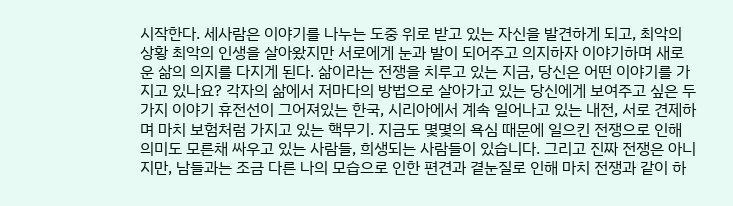시작한다. 세사람은 이야기를 나누는 도중 위로 받고 있는 자신을 발견하게 되고, 최악의 상황 최악의 인생을 살아왔지만 서로에게 눈과 발이 되어주고 의지하자 이야기하며 새로운 삶의 의지를 다지게 된다. 삶이라는 전쟁을 치루고 있는 지금, 당신은 어떤 이야기를 가지고 있나요? 각자의 삶에서 저마다의 방법으로 살아가고 있는 당신에게 보여주고 싶은 두가지 이야기 휴전선이 그어져있는 한국, 시리아에서 계속 일어나고 있는 내전, 서로 견제하며 마치 보험처럼 가지고 있는 핵무기. 지금도 몇몇의 욕심 때문에 일으킨 전쟁으로 인해 의미도 모른채 싸우고 있는 사람들, 희생되는 사람들이 있습니다. 그리고 진짜 전쟁은 아니지만, 남들과는 조금 다른 나의 모습으로 인한 편견과 곁눈질로 인해 마치 전쟁과 같이 하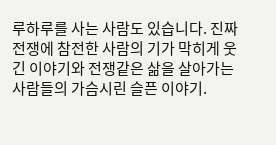루하루를 사는 사람도 있습니다. 진짜 전쟁에 참전한 사람의 기가 막히게 웃긴 이야기와 전쟁같은 삶을 살아가는 사람들의 가슴시린 슬픈 이야기.